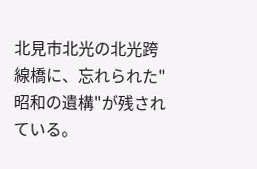北見市北光の北光跨線橋に、忘れられた"昭和の遺構"が残されている。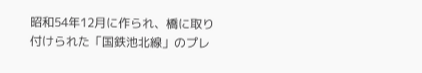昭和54年12月に作られ、橋に取り付けられた「国鉄池北線」のプレ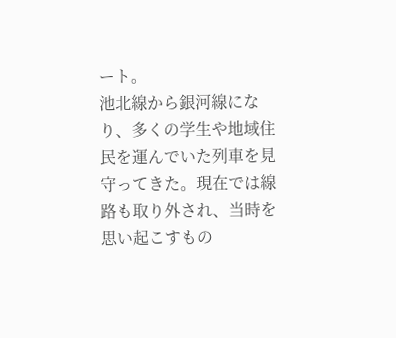ート。
池北線から銀河線になり、多くの学生や地域住民を運んでいた列車を見守ってきた。現在では線路も取り外され、当時を思い起こすもの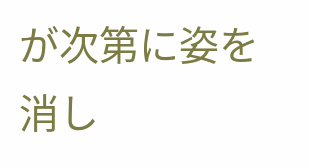が次第に姿を消し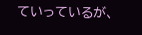ていっているが、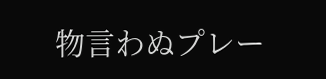物言わぬプレー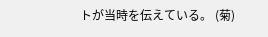トが当時を伝えている。 (菊)